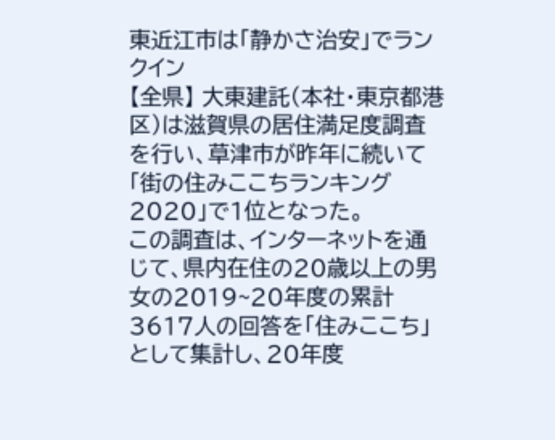東近江市は「静かさ治安」でランクイン
【全県】 大東建託(本社・東京都港区)は滋賀県の居住満足度調査を行い、草津市が昨年に続いて「街の住みここちランキング2020」で1位となった。
この調査は、インターネットを通じて、県内在住の20歳以上の男女の2019~20年度の累計3617人の回答を「住みここち」として集計し、20年度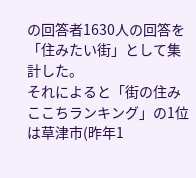の回答者1630人の回答を「住みたい街」として集計した。
それによると「街の住みここちランキング」の1位は草津市(昨年1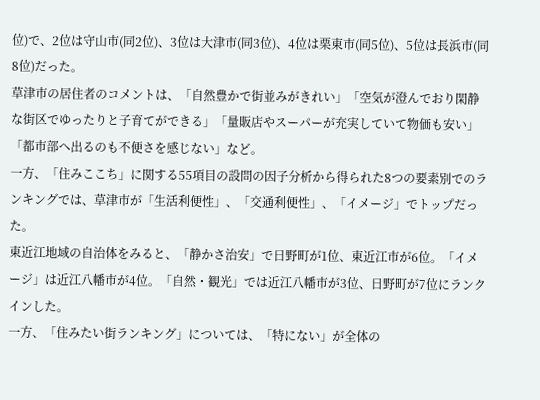位)で、2位は守山市(同2位)、3位は大津市(同3位)、4位は栗東市(同5位)、5位は長浜市(同8位)だった。
草津市の居住者のコメントは、「自然豊かで街並みがきれい」「空気が澄んでおり閑静な街区でゆったりと子育てができる」「量販店やスーパーが充実していて物価も安い」「都市部へ出るのも不便さを感じない」など。
一方、「住みここち」に関する55項目の設問の因子分析から得られた8つの要素別でのランキングでは、草津市が「生活利便性」、「交通利便性」、「イメージ」でトップだった。
東近江地域の自治体をみると、「静かさ治安」で日野町が1位、東近江市が6位。「イメージ」は近江八幡市が4位。「自然・観光」では近江八幡市が3位、日野町が7位にランクインした。
一方、「住みたい街ランキング」については、「特にない」が全体の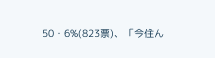50・6%(823票)、「今住ん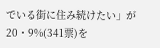でいる街に住み続けたい」が20・9%(341票)を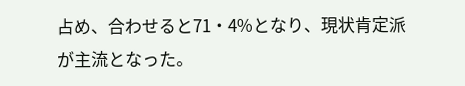占め、合わせると71・4%となり、現状肯定派が主流となった。